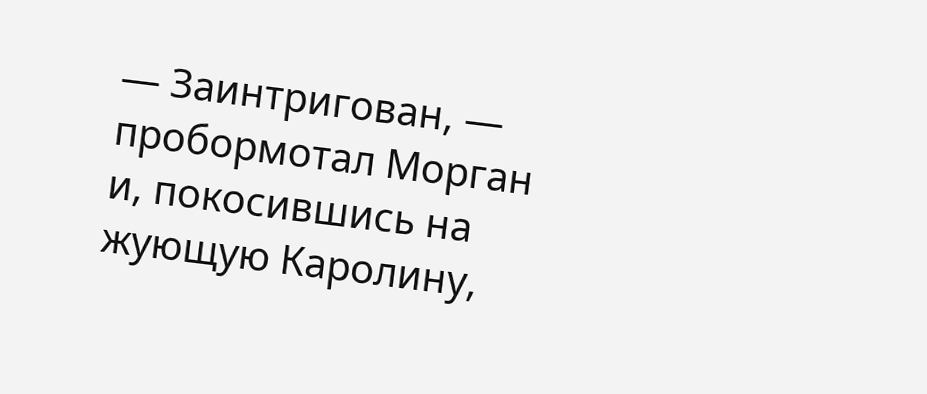— Заинтригован, — пробормотал Морган и, покосившись на жующую Каролину,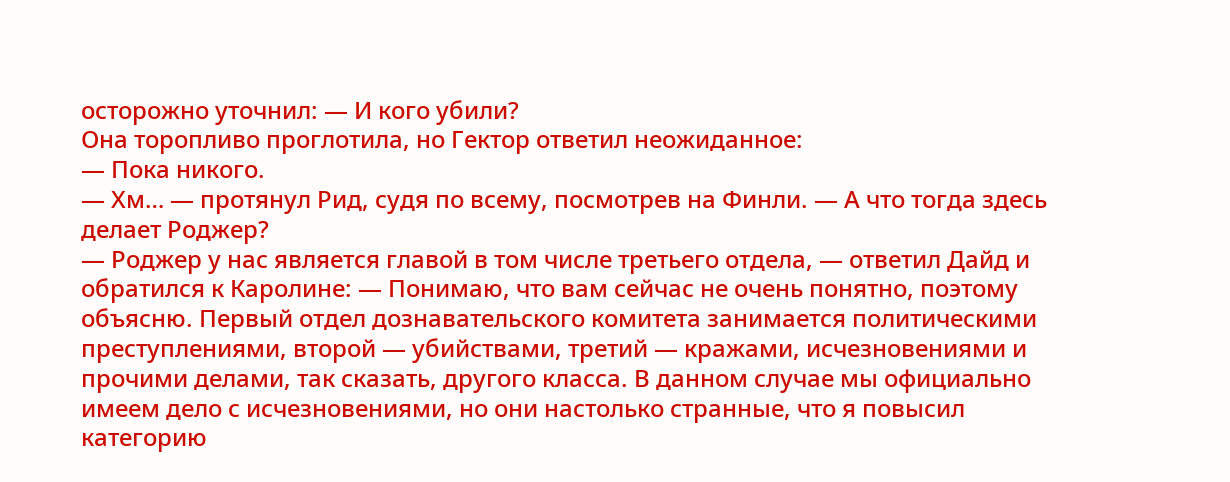осторожно уточнил: — И кого убили?
Она торопливо проглотила, но Гектор ответил неожиданное:
— Пока никого.
— Хм… — протянул Рид, судя по всему, посмотрев на Финли. — А что тогда здесь делает Роджер?
— Роджер у нас является главой в том числе третьего отдела, — ответил Дайд и обратился к Каролине: — Понимаю, что вам сейчас не очень понятно, поэтому объясню. Первый отдел дознавательского комитета занимается политическими преступлениями, второй — убийствами, третий — кражами, исчезновениями и прочими делами, так сказать, другого класса. В данном случае мы официально имеем дело с исчезновениями, но они настолько странные, что я повысил категорию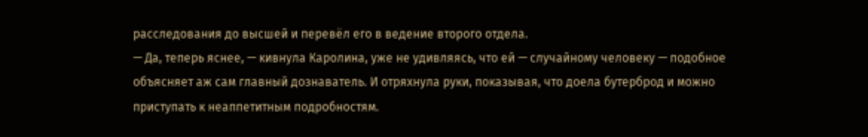расследования до высшей и перевёл его в ведение второго отдела.
— Да, теперь яснее, — кивнула Каролина, уже не удивляясь, что ей — случайному человеку — подобное объясняет аж сам главный дознаватель. И отряхнула руки, показывая, что доела бутерброд и можно приступать к неаппетитным подробностям.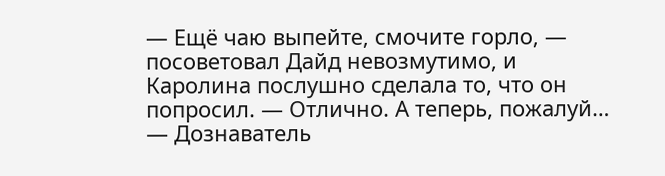— Ещё чаю выпейте, смочите горло, — посоветовал Дайд невозмутимо, и Каролина послушно сделала то, что он попросил. — Отлично. А теперь, пожалуй… — Дознаватель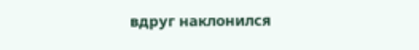вдруг наклонился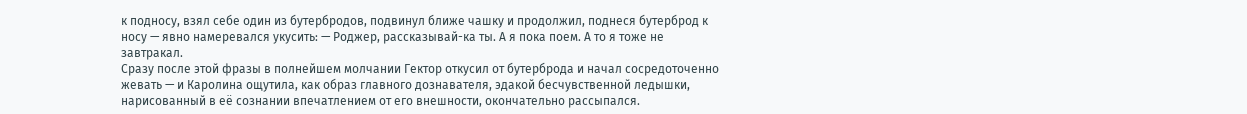к подносу, взял себе один из бутербродов, подвинул ближе чашку и продолжил, поднеся бутерброд к носу — явно намеревался укусить: — Роджер, рассказывай-ка ты. А я пока поем. А то я тоже не завтракал.
Сразу после этой фразы в полнейшем молчании Гектор откусил от бутерброда и начал сосредоточенно жевать — и Каролина ощутила, как образ главного дознавателя, эдакой бесчувственной ледышки, нарисованный в её сознании впечатлением от его внешности, окончательно рассыпался.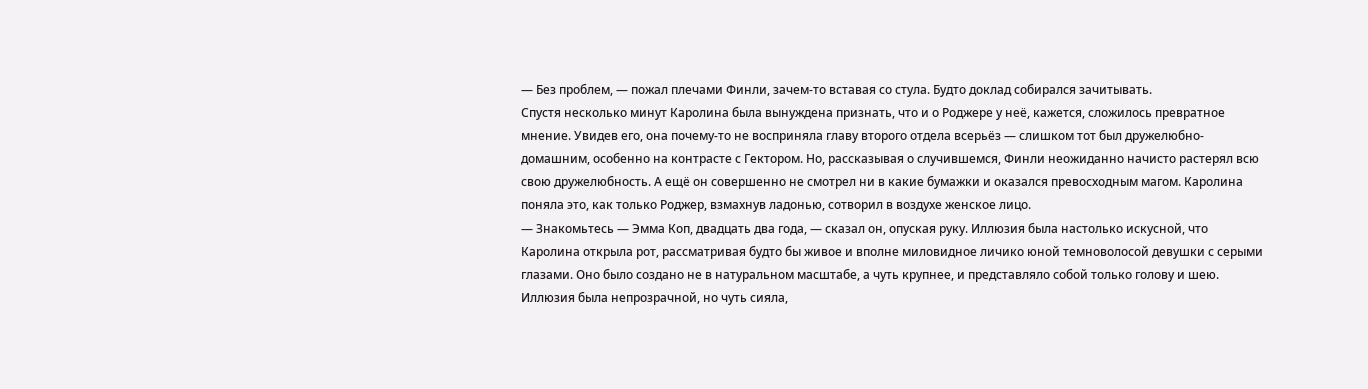— Без проблем, — пожал плечами Финли, зачем-то вставая со стула. Будто доклад собирался зачитывать.
Спустя несколько минут Каролина была вынуждена признать, что и о Роджере у неё, кажется, сложилось превратное мнение. Увидев его, она почему-то не восприняла главу второго отдела всерьёз — слишком тот был дружелюбно-домашним, особенно на контрасте с Гектором. Но, рассказывая о случившемся, Финли неожиданно начисто растерял всю свою дружелюбность. А ещё он совершенно не смотрел ни в какие бумажки и оказался превосходным магом. Каролина поняла это, как только Роджер, взмахнув ладонью, сотворил в воздухе женское лицо.
— Знакомьтесь — Эмма Коп, двадцать два года, — сказал он, опуская руку. Иллюзия была настолько искусной, что Каролина открыла рот, рассматривая будто бы живое и вполне миловидное личико юной темноволосой девушки с серыми глазами. Оно было создано не в натуральном масштабе, а чуть крупнее, и представляло собой только голову и шею. Иллюзия была непрозрачной, но чуть сияла,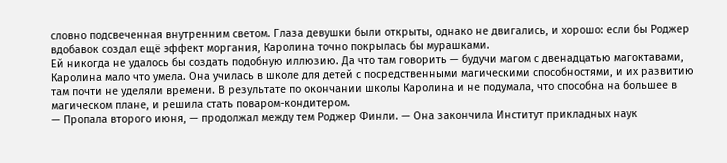словно подсвеченная внутренним светом. Глаза девушки были открыты, однако не двигались, и хорошо: если бы Роджер вдобавок создал ещё эффект моргания, Каролина точно покрылась бы мурашками.
Ей никогда не удалось бы создать подобную иллюзию. Да что там говорить — будучи магом с двенадцатью магоктавами, Каролина мало что умела. Она училась в школе для детей с посредственными магическими способностями, и их развитию там почти не уделяли времени. В результате по окончании школы Каролина и не подумала, что способна на большее в магическом плане, и решила стать поваром-кондитером.
— Пропала второго июня, — продолжал между тем Роджер Финли. — Она закончила Институт прикладных наук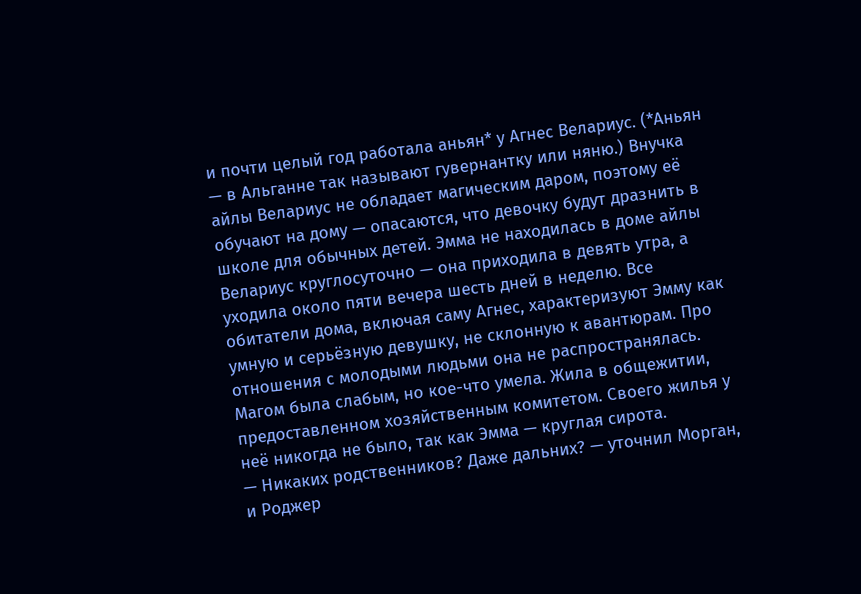и почти целый год работала аньян* у Агнес Велариус. (*Аньян — в Альганне так называют гувернантку или няню.) Внучка айлы Велариус не обладает магическим даром, поэтому её обучают на дому — опасаются, что девочку будут дразнить в школе для обычных детей. Эмма не находилась в доме айлы Велариус круглосуточно — она приходила в девять утра, а уходила около пяти вечера шесть дней в неделю. Все обитатели дома, включая саму Агнес, характеризуют Эмму как умную и серьёзную девушку, не склонную к авантюрам. Про отношения с молодыми людьми она не распространялась. Магом была слабым, но кое-что умела. Жила в общежитии, предоставленном хозяйственным комитетом. Своего жилья у неё никогда не было, так как Эмма — круглая сирота.
— Никаких родственников? Даже дальних? — уточнил Морган, и Роджер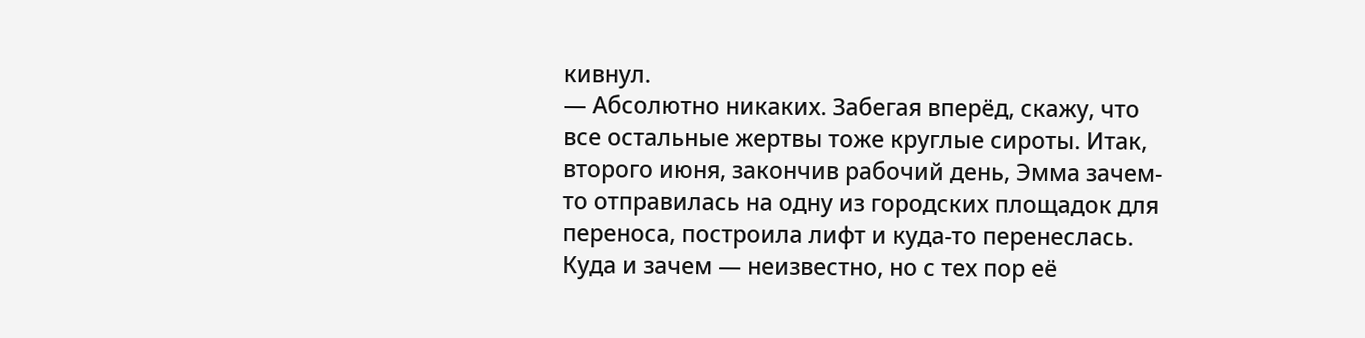кивнул.
— Абсолютно никаких. Забегая вперёд, скажу, что все остальные жертвы тоже круглые сироты. Итак, второго июня, закончив рабочий день, Эмма зачем-то отправилась на одну из городских площадок для переноса, построила лифт и куда-то перенеслась. Куда и зачем — неизвестно, но с тех пор её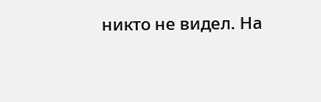никто не видел. На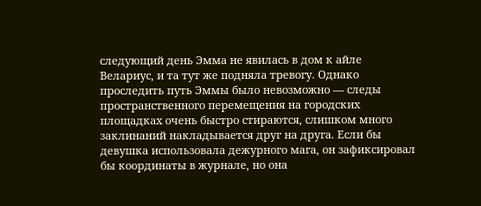следующий день Эмма не явилась в дом к айле Велариус, и та тут же подняла тревогу. Однако проследить путь Эммы было невозможно — следы пространственного перемещения на городских площадках очень быстро стираются, слишком много заклинаний накладывается друг на друга. Если бы девушка использовала дежурного мага, он зафиксировал бы координаты в журнале, но она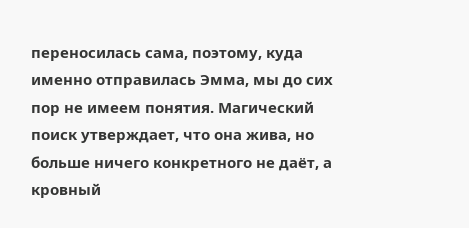переносилась сама, поэтому, куда именно отправилась Эмма, мы до сих пор не имеем понятия. Магический поиск утверждает, что она жива, но больше ничего конкретного не даёт, а кровный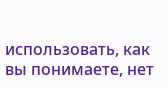использовать, как вы понимаете, нет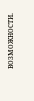возможности.